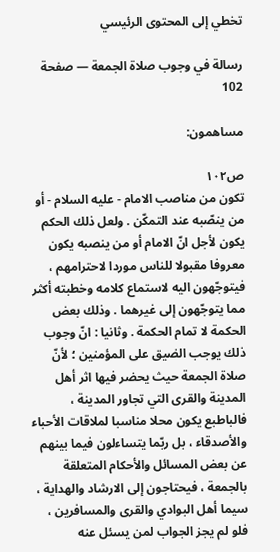تخطي إلى المحتوى الرئيسي

رسالة في وجوب صلاة الجمعة — صفحة 102

مساهمون:

ص١٠٢
تكون من مناصب الامام - عليه السلام - أو من ينصّبه عند التمكّن . ولعل ذلك الحكم يكون لأجل انّ الامام أو من ينصبه يكون معروفا مقبولا للناس موردا لاحترامهم ، فيتوجّهون اليه لاستماع كلامه وخطبته أكثر مما يتوجّهون إلى غيرهما . وذلك بعض الحكمة لا تمام الحكمة . وثانيا : انّ وجوب ذلك يوجب الضيق على المؤمنين ؛ لأنّ صلاة الجمعة حيث يحضر فيها اثر أهل المدينة والقرى التي تجاور المدينة ، فالباطبع يكون محلا مناسبا لملاقات الأحباء والأصدقاء ، بل ربّما يتساءلون فيما بينهم عن بعض المسائل والأحكام المتعلقة بالجمعة ، فيحتاجون إلى الارشاد والهداية ، سيما أهل البوادي والقرى والمسافرين ، فلو لم يجز الجواب لمن يسئل عنه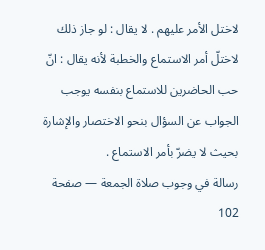لاختل الأمر عليهم . لا يقال : لو جاز ذلك لاختلّ أمر الاستماع والخطبة لأنه يقال : انّ حب الحاضرين للاستماع بنفسه يوجب الجواب عن السؤال بنحو الاختصار والإشارة بحيث لا يضرّ بأمر الاستماع .
رسالة في وجوب صلاة الجمعة — صفحة 102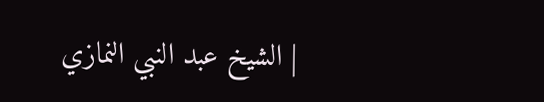| الشيخ عبد النبي النمازي